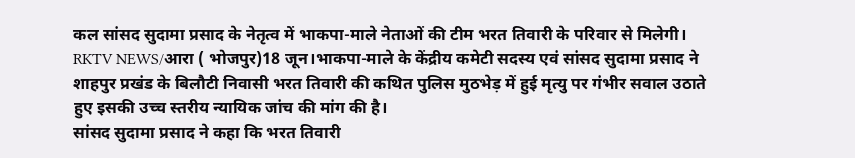कल सांसद सुदामा प्रसाद के नेतृत्व में भाकपा-माले नेताओं की टीम भरत तिवारी के परिवार से मिलेगी।
RKTV NEWS/आरा ( भोजपुर)18 जून।भाकपा-माले के केंद्रीय कमेटी सदस्य एवं सांसद सुदामा प्रसाद ने शाहपुर प्रखंड के बिलौटी निवासी भरत तिवारी की कथित पुलिस मुठभेड़ में हुई मृत्यु पर गंभीर सवाल उठाते हुए इसकी उच्च स्तरीय न्यायिक जांच की मांग की है।
सांसद सुदामा प्रसाद ने कहा कि भरत तिवारी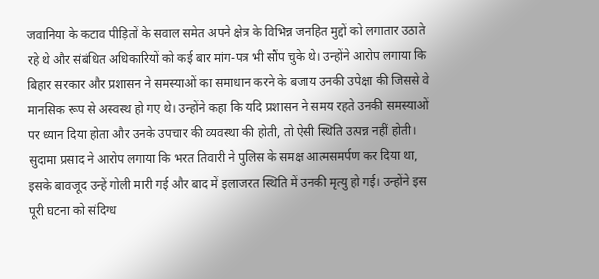जवानिया के कटाव पीड़ितों के सवाल समेत अपने क्षेत्र के विभिन्न जनहित मुद्दों को लगातार उठाते रहे थे और संबंधित अधिकारियों को कई बार मांग-पत्र भी सौंप चुके थे। उन्होंने आरोप लगाया कि बिहार सरकार और प्रशासन ने समस्याओं का समाधान करने के बजाय उनकी उपेक्षा की जिससे वे मानसिक रूप से अस्वस्थ हो गए थे। उन्होंने कहा कि यदि प्रशासन ने समय रहते उनकी समस्याओं पर ध्यान दिया होता और उनके उपचार की व्यवस्था की होती, तो ऐसी स्थिति उत्पन्न नहीं होती।
सुदामा प्रसाद ने आरोप लगाया कि भरत तिवारी ने पुलिस के समक्ष आत्मसमर्पण कर दिया था, इसके बावजूद उन्हें गोली मारी गई और बाद में इलाजरत स्थिति में उनकी मृत्यु हो गई। उन्होंने इस पूरी घटना को संदिग्ध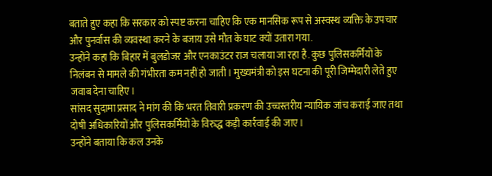बताते हुए कहा कि सरकार को स्पष्ट करना चाहिए कि एक मानसिक रूप से अस्वस्थ व्यक्ति के उपचार और पुनर्वास की व्यवस्था करने के बजाय उसे मौत के घाट क्यों उतारा गया.
उन्होंने कहा कि बिहार में बुलडोजर और एनकाउंटर राज चलाया जा रहा है. कुछ पुलिसकर्मियों के निलंबन से मामले की गंभीरता कम नहीं हो जाती। मुख्यमंत्री को इस घटना की पूरी जिम्मेदारी लेते हुए जवाब देना चाहिए।
सांसद सुदामा प्रसाद ने मांग की कि भरत तिवारी प्रकरण की उच्चस्तरीय न्यायिक जांच कराई जाए तथा दोषी अधिकारियों और पुलिसकर्मियों के विरुद्ध कड़ी कार्रवाई की जाए।
उन्होंने बताया कि कल उनके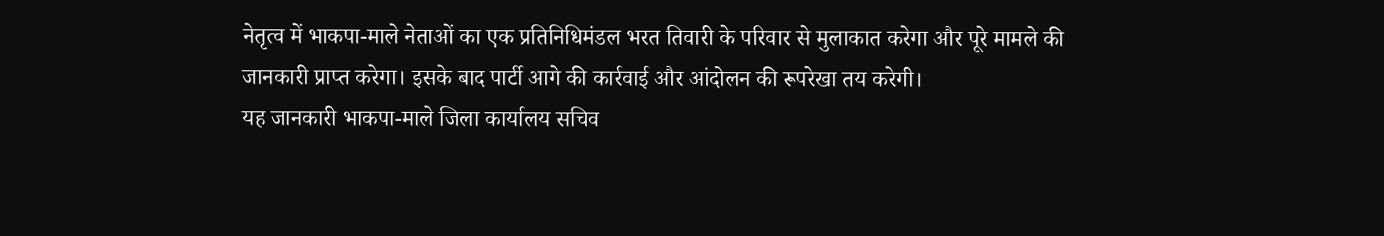नेतृत्व में भाकपा-माले नेताओं का एक प्रतिनिधिमंडल भरत तिवारी के परिवार से मुलाकात करेगा और पूरे मामले की जानकारी प्राप्त करेगा। इसके बाद पार्टी आगे की कार्रवाई और आंदोलन की रूपरेखा तय करेगी।
यह जानकारी भाकपा-माले जिला कार्यालय सचिव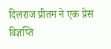दिलराज प्रीतम ने एक प्रेस विज्ञप्ति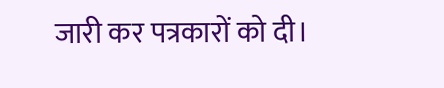जारी कर पत्रकारों को दी।